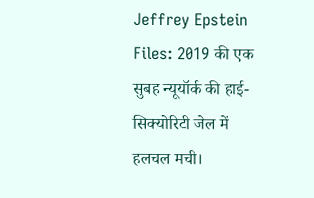Jeffrey Epstein Files: 2019 की एक सुबह न्यूयॉर्क की हाई-सिक्योरिटी जेल में हलचल मची।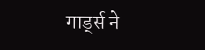गार्ड्स ने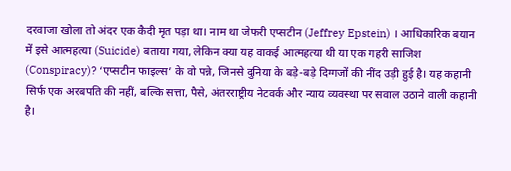दरवाजा खोला तो अंदर एक कैदी मृत पड़ा था। नाम था जेफरी एप्सटीन (Jeffrey Epstein) । आधिकारिक बयान में इसे आत्महत्या (Suicide) बताया गया, लेकिन क्या यह वाकई आत्महत्या थी या एक गहरी साजिश (Conspiracy)? ‘एप्सटीन फाइल्स’ के वो पन्ने, जिनसे दुनिया के बड़े-बड़े दिग्गजों की नींद उड़ी हुई है। यह कहानी सिर्फ एक अरबपति की नहीं, बल्कि सत्ता, पैसे, अंतरराष्ट्रीय नेटवर्क और न्याय व्यवस्था पर सवाल उठाने वाली कहानी है।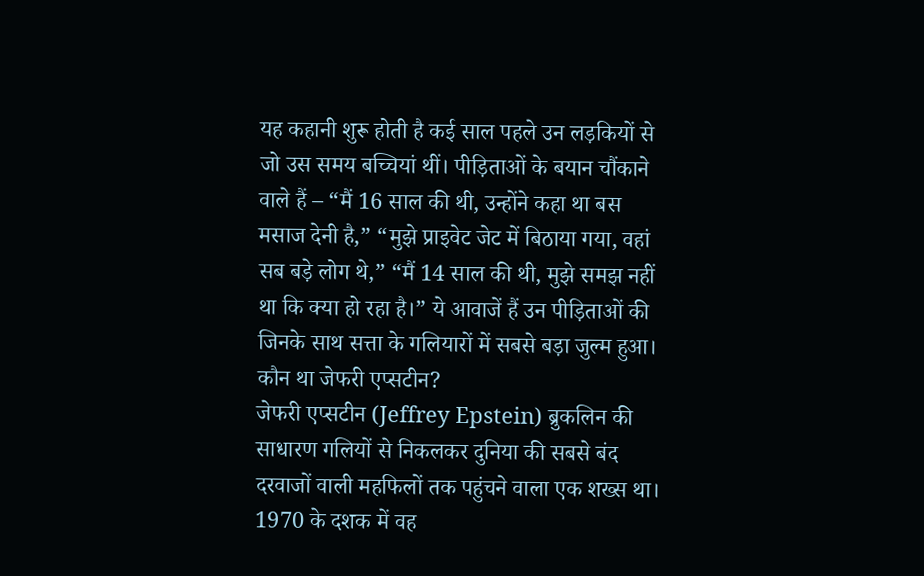यह कहानी शुरू होती है कई साल पहले उन लड़कियों से जो उस समय बच्चियां थीं। पीड़िताओं के बयान चौंकाने वाले हैं – “मैं 16 साल की थी, उन्होंने कहा था बस मसाज देनी है,” “मुझे प्राइवेट जेट में बिठाया गया, वहां सब बड़े लोग थे,” “मैं 14 साल की थी, मुझे समझ नहीं था कि क्या हो रहा है।” ये आवाजें हैं उन पीड़िताओं की जिनके साथ सत्ता के गलियारों में सबसे बड़ा जुल्म हुआ।
कौन था जेफरी एप्सटीन?
जेफरी एप्सटीन (Jeffrey Epstein) ब्रुकलिन की साधारण गलियों से निकलकर दुनिया की सबसे बंद दरवाजों वाली महफिलों तक पहुंचने वाला एक शख्स था। 1970 के दशक में वह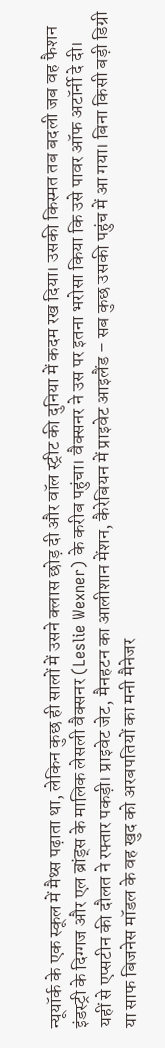न्यूयॉर्क के एक स्कूल में मैथ्स पढ़ाता था, लेकिन कुछ ही सालों में उसने क्लास छोड़ दी और वॉल स्ट्रीट की दुनिया में कदम रख दिया। उसकी किस्मत तब बदली जब वह फैशन इंडस्ट्री के दिग्गज और एल ब्रांड्स के मालिक लेसली वैक्सनर (Leslie Wexner) के करीब पहुंचा। वैक्सनर ने उस पर इतना भरोसा किया कि उसे पावर ऑफ अटॉर्नी दे दी।
यहीं से एप्सटीन की दौलत ने रफ्तार पकड़ी। प्राइवेट जेट, मैनहटन का आलीशान मेंशन, कैरेबियन में प्राइवेट आइलैंड – सब कुछ उसकी पहुंच में आ गया। बिना किसी बड़ी डिग्री या साफ बिजनेस मॉडल के वह खुद को अरबपतियों का मनी मैनेजर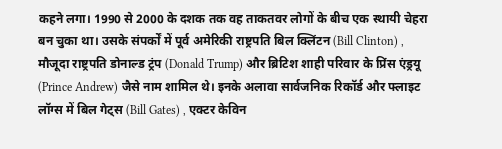कहने लगा। 1990 से 2000 के दशक तक वह ताकतवर लोगों के बीच एक स्थायी चेहरा बन चुका था। उसके संपर्कों में पूर्व अमेरिकी राष्ट्रपति बिल क्लिंटन (Bill Clinton) , मौजूदा राष्ट्रपति डोनाल्ड ट्रंप (Donald Trump) और ब्रिटिश शाही परिवार के प्रिंस एंड्रयू (Prince Andrew) जैसे नाम शामिल थे। इनके अलावा सार्वजनिक रिकॉर्ड और फ्लाइट लॉग्स में बिल गेट्स (Bill Gates) , एक्टर केविन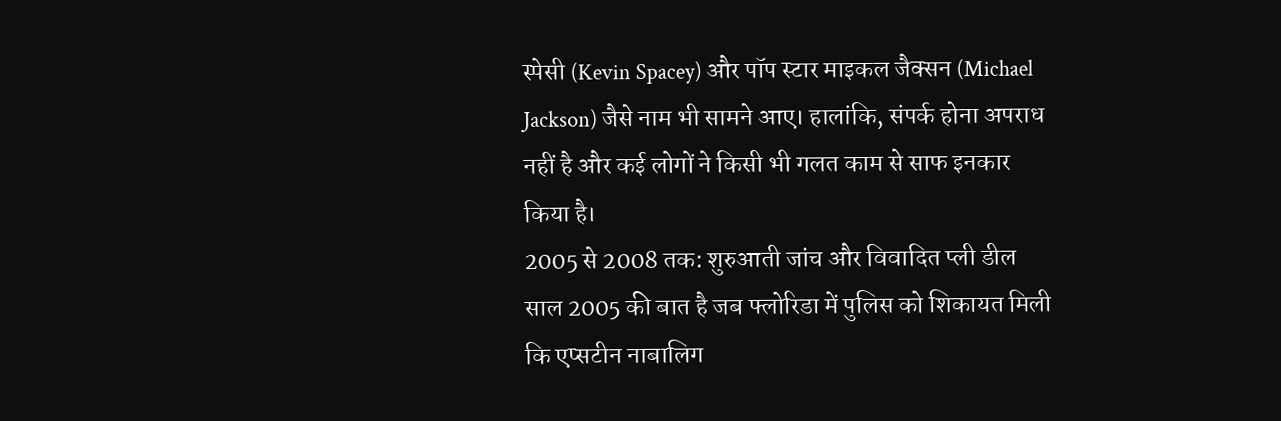स्पेसी (Kevin Spacey) और पॉप स्टार माइकल जैक्सन (Michael Jackson) जैसे नाम भी सामने आए। हालांकि, संपर्क होना अपराध नहीं है और कई लोगों ने किसी भी गलत काम से साफ इनकार किया है।
2005 से 2008 तक: शुरुआती जांच और विवादित प्ली डील
साल 2005 की बात है जब फ्लोरिडा में पुलिस को शिकायत मिली कि एप्सटीन नाबालिग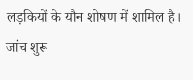लड़कियों के यौन शोषण में शामिल है। जांच शुरू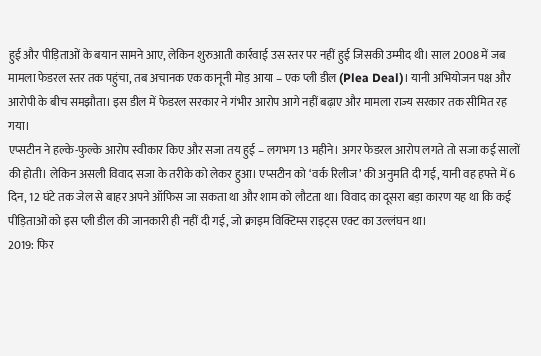हुई और पीड़िताओं के बयान सामने आए, लेकिन शुरुआती कार्रवाई उस स्तर पर नहीं हुई जिसकी उम्मीद थी। साल 2008 में जब मामला फेडरल स्तर तक पहुंचा, तब अचानक एक कानूनी मोड़ आया – एक प्ली डील (Plea Deal)। यानी अभियोजन पक्ष और आरोपी के बीच समझौता। इस डील में फेडरल सरकार ने गंभीर आरोप आगे नहीं बढ़ाए और मामला राज्य सरकार तक सीमित रह गया।
एप्सटीन ने हल्के-फुल्के आरोप स्वीकार किए और सजा तय हुई – लगभग 13 महीने। अगर फेडरल आरोप लगते तो सजा कई सालों की होती। लेकिन असली विवाद सजा के तरीके को लेकर हुआ। एप्सटीन को ‘वर्क रिलीज’ की अनुमति दी गई, यानी वह हफ्ते में 6 दिन, 12 घंटे तक जेल से बाहर अपने ऑफिस जा सकता था और शाम को लौटता था। विवाद का दूसरा बड़ा कारण यह था कि कई पीड़िताओं को इस प्ली डील की जानकारी ही नहीं दी गई, जो क्राइम विक्टिम्स राइट्स एक्ट का उल्लंघन था।
2019: फिर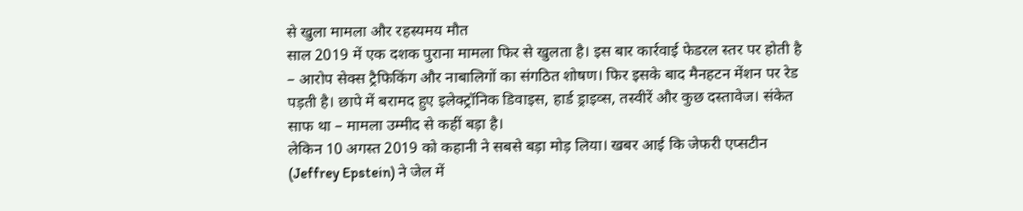से खुला मामला और रहस्यमय मौत
साल 2019 में एक दशक पुराना मामला फिर से खुलता है। इस बार कार्रवाई फेडरल स्तर पर होती है – आरोप सेक्स ट्रैफिकिंग और नाबालिगों का संगठित शोषण। फिर इसके बाद मैनहटन मेंशन पर रेड पड़ती है। छापे में बरामद हुए इलेक्ट्रॉनिक डिवाइस, हार्ड ड्राइव्स, तस्वीरें और कुछ दस्तावेज। संकेत साफ था – मामला उम्मीद से कहीं बड़ा है।
लेकिन 10 अगस्त 2019 को कहानी ने सबसे बड़ा मोड़ लिया। खबर आई कि जेफरी एप्सटीन (Jeffrey Epstein) ने जेल में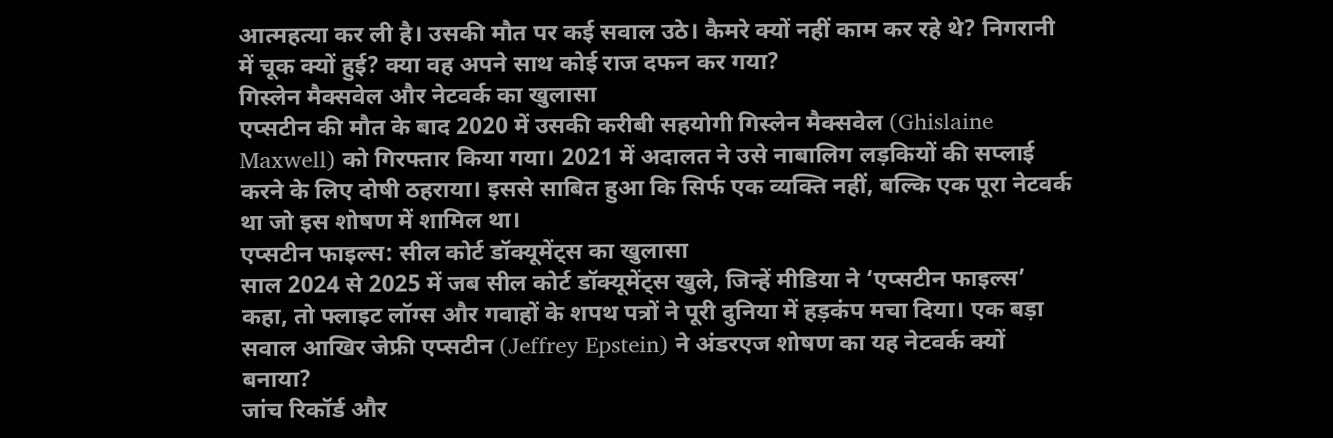आत्महत्या कर ली है। उसकी मौत पर कई सवाल उठे। कैमरे क्यों नहीं काम कर रहे थे? निगरानी में चूक क्यों हुई? क्या वह अपने साथ कोई राज दफन कर गया?
गिस्लेन मैक्सवेल और नेटवर्क का खुलासा
एप्सटीन की मौत के बाद 2020 में उसकी करीबी सहयोगी गिस्लेन मैक्सवेल (Ghislaine Maxwell) को गिरफ्तार किया गया। 2021 में अदालत ने उसे नाबालिग लड़कियों की सप्लाई करने के लिए दोषी ठहराया। इससे साबित हुआ कि सिर्फ एक व्यक्ति नहीं, बल्कि एक पूरा नेटवर्क था जो इस शोषण में शामिल था।
एप्सटीन फाइल्स: सील कोर्ट डॉक्यूमेंट्स का खुलासा
साल 2024 से 2025 में जब सील कोर्ट डॉक्यूमेंट्स खुले, जिन्हें मीडिया ने ‘एप्सटीन फाइल्स’ कहा, तो फ्लाइट लॉग्स और गवाहों के शपथ पत्रों ने पूरी दुनिया में हड़कंप मचा दिया। एक बड़ा सवाल आखिर जेफ्री एप्सटीन (Jeffrey Epstein) ने अंडरएज शोषण का यह नेटवर्क क्यों बनाया?
जांच रिकॉर्ड और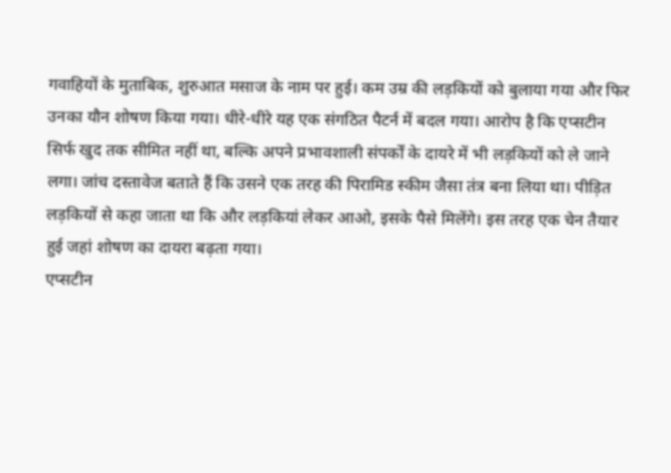गवाहियों के मुताबिक, शुरुआत मसाज के नाम पर हुई। कम उम्र की लड़कियों को बुलाया गया और फिर उनका यौन शोषण किया गया। धीरे-धीरे यह एक संगठित पैटर्न में बदल गया। आरोप है कि एप्सटीन सिर्फ खुद तक सीमित नहीं था, बल्कि अपने प्रभावशाली संपर्कों के दायरे में भी लड़कियों को ले जाने लगा। जांच दस्तावेज बताते हैं कि उसने एक तरह की पिरामिड स्कीम जैसा तंत्र बना लिया था। पीड़ित लड़कियों से कहा जाता था कि और लड़कियां लेकर आओ, इसके पैसे मिलेंगे। इस तरह एक चेन तैयार हुई जहां शोषण का दायरा बढ़ता गया।
एप्सटीन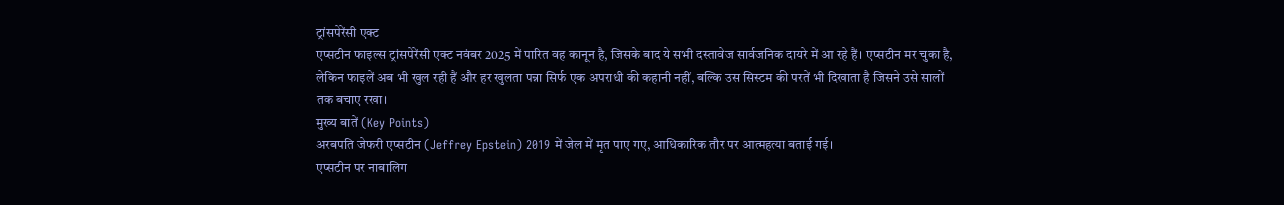ट्रांसपेरेंसी एक्ट
एप्सटीन फाइल्स ट्रांसपेरेंसी एक्ट नवंबर 2025 में पारित वह कानून है, जिसके बाद ये सभी दस्तावेज सार्वजनिक दायरे में आ रहे हैं। एप्सटीन मर चुका है, लेकिन फाइलें अब भी खुल रही हैं और हर खुलता पन्ना सिर्फ एक अपराधी की कहानी नहीं, बल्कि उस सिस्टम की परतें भी दिखाता है जिसने उसे सालों तक बचाए रखा।
मुख्य बातें (Key Points)
अरबपति जेफरी एप्सटीन (Jeffrey Epstein) 2019 में जेल में मृत पाए गए, आधिकारिक तौर पर आत्महत्या बताई गई।
एप्सटीन पर नाबालिग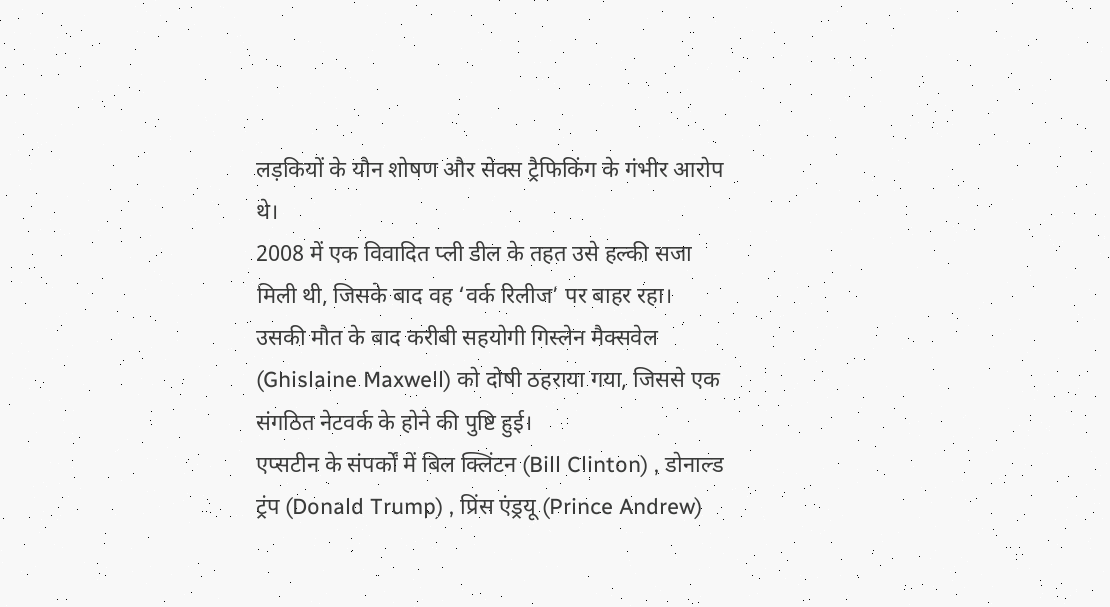लड़कियों के यौन शोषण और सेक्स ट्रैफिकिंग के गंभीर आरोप थे।
2008 में एक विवादित प्ली डील के तहत उसे हल्की सजा मिली थी, जिसके बाद वह ‘वर्क रिलीज’ पर बाहर रहा।
उसकी मौत के बाद करीबी सहयोगी गिस्लेन मैक्सवेल (Ghislaine Maxwell) को दोषी ठहराया गया, जिससे एक संगठित नेटवर्क के होने की पुष्टि हुई।
एप्सटीन के संपर्कों में बिल क्लिंटन (Bill Clinton) , डोनाल्ड ट्रंप (Donald Trump) , प्रिंस एंड्रयू (Prince Andrew)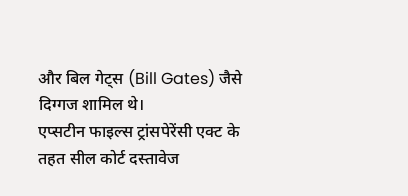और बिल गेट्स (Bill Gates) जैसे दिग्गज शामिल थे।
एप्सटीन फाइल्स ट्रांसपेरेंसी एक्ट के तहत सील कोर्ट दस्तावेज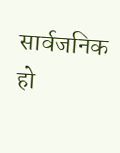सार्वजनिक हो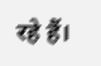रहे हैं।